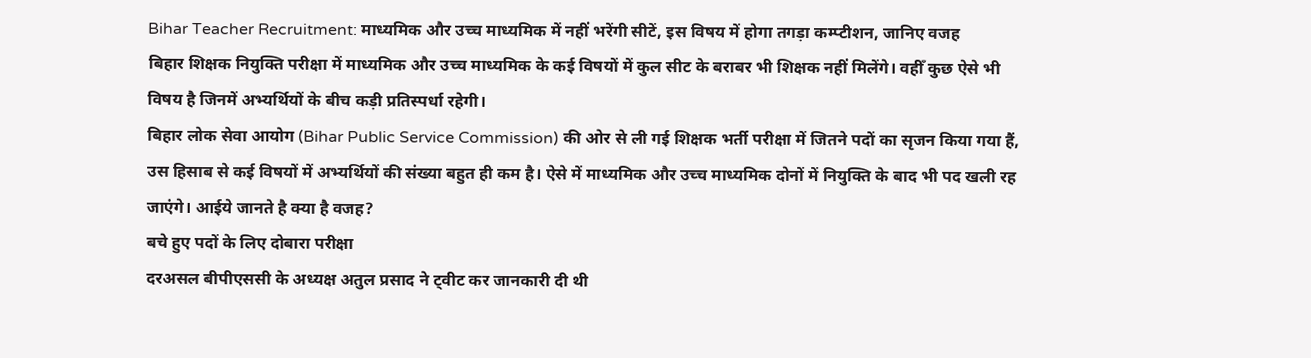Bihar Teacher Recruitment: माध्यमिक और उच्च माध्यमिक में नहीं भरेंगी सीटें, इस विषय में होगा तगड़ा कम्प्टीशन, जानिए वजह
बिहार शिक्षक नियुक्ति परीक्षा में माध्यमिक और उच्च माध्यमिक के कई विषयों में कुल सीट के बराबर भी शिक्षक नहीं मिलेंगे। वहीँ कुछ ऐसे भी विषय है जिनमें अभ्यर्थियों के बीच कड़ी प्रतिस्पर्धा रहेगी।
बिहार लोक सेवा आयोग (Bihar Public Service Commission) की ओर से ली गई शिक्षक भर्ती परीक्षा में जितने पदों का सृजन किया गया हैं, उस हिसाब से कई विषयों में अभ्यर्थियों की संख्या बहुत ही कम है। ऐसे में माध्यमिक और उच्च माध्यमिक दोनों में नियुक्ति के बाद भी पद खली रह जाएंगे। आईये जानते है क्या है वजह?
बचे हुए पदों के लिए दोबारा परीक्षा
दरअसल बीपीएससी के अध्यक्ष अतुल प्रसाद ने ट्वीट कर जानकारी दी थी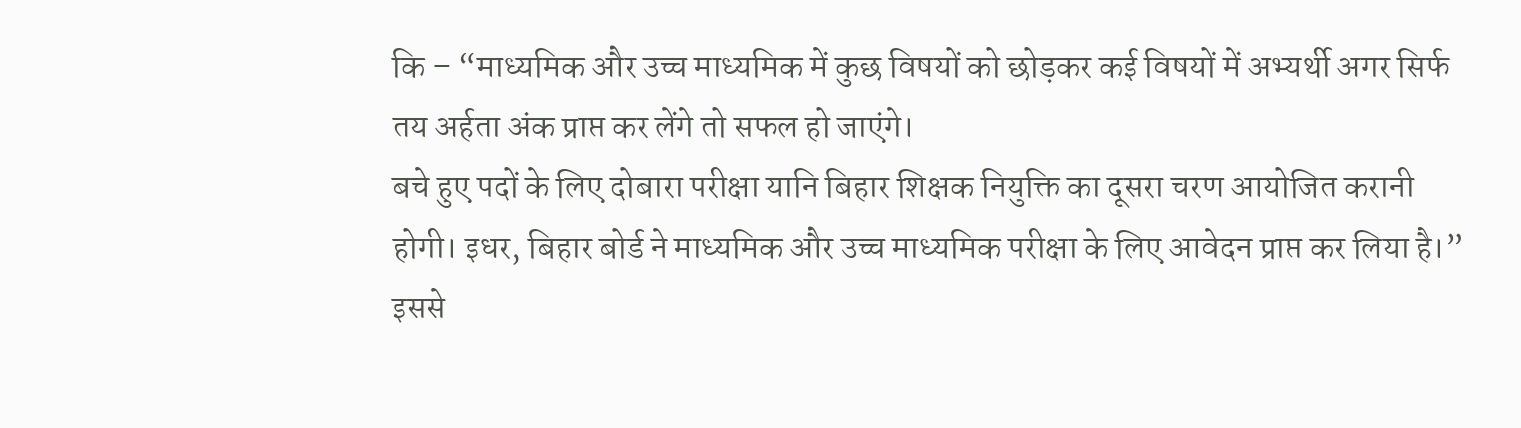कि – “माध्यमिक और उच्च माध्यमिक में कुछ विषयों को छोड़कर कई विषयों में अभ्यर्थी अगर सिर्फ तय अर्हता अंक प्राप्त कर लेंगे तो सफल हो जाएंगे।
बचे हुए पदों के लिए दोबारा परीक्षा यानि बिहार शिक्षक नियुक्ति का दूसरा चरण आयोजित करानी होगी। इधर, बिहार बोर्ड ने माध्यमिक और उच्च माध्यमिक परीक्षा के लिए आवेदन प्राप्त कर लिया है।” इससे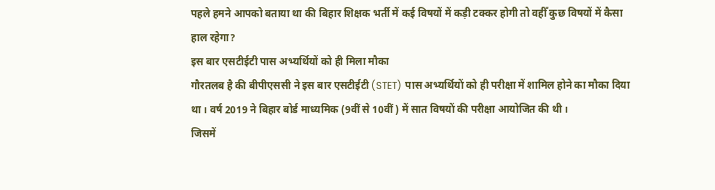पहले हमने आपको बताया था की बिहार शिक्षक भर्ती में कई विषयों में कड़ी टक्कर होगी तो वहीँ कुछ विषयों में कैसा हाल रहेगा?
इस बार एसटीईटी पास अभ्यर्थियों को ही मिला मौका
गौरतलब है की बीपीएससी ने इस बार एसटीईटी (STET) पास अभ्यर्थियों को ही परीक्षा में शामिल होने का मौका दिया था। वर्ष 2019 ने बिहार बोर्ड माध्यमिक (9वीं से 10वीं) में सात विषयों की परीक्षा आयोजित की थी।
जिसमें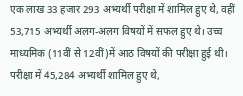एक लाख 33 हजार 293 अभ्यर्थी परीक्षा में शामिल हुए थे, वहीं 53,715 अभ्यर्थी अलग-अलग विषयों में सफल हुए थे। उच्च माध्यमिक (11वीं से 12वीं)में आठ विषयों की परीक्षा हुई थी। परीक्षा में 45,284 अभ्यर्थी शामिल हुए थे,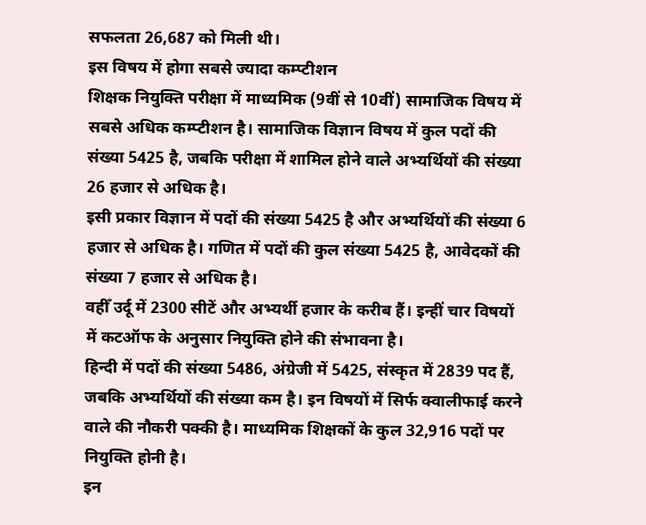सफलता 26,687 को मिली थी।
इस विषय में होगा सबसे ज्यादा कम्प्टीशन
शिक्षक नियुक्ति परीक्षा में माध्यमिक (9वीं से 10वीं) सामाजिक विषय में सबसे अधिक कम्प्टीशन है। सामाजिक विज्ञान विषय में कुल पदों की संख्या 5425 है, जबकि परीक्षा में शामिल होने वाले अभ्यर्थियों की संख्या 26 हजार से अधिक है।
इसी प्रकार विज्ञान में पदों की संख्या 5425 है और अभ्यर्थियों की संख्या 6 हजार से अधिक है। गणित में पदों की कुल संख्या 5425 है, आवेदकों की संख्या 7 हजार से अधिक है।
वहीँ उर्दू में 2300 सीटें और अभ्यर्थी हजार के करीब हैं। इन्हीं चार विषयों में कटऑफ के अनुसार नियुक्ति होने की संभावना है।
हिन्दी में पदों की संख्या 5486, अंग्रेजी में 5425, संस्कृत में 2839 पद हैं, जबकि अभ्यर्थियों की संख्या कम है। इन विषयों में सिर्फ क्वालीफाई करने वाले की नौकरी पक्की है। माध्यमिक शिक्षकों के कुल 32,916 पदों पर नियुक्ति होनी है।
इन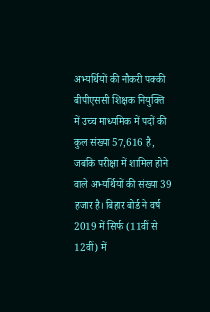अभ्यर्थियों की नौकरी पक्की
बीपीएससी शिक्षक नियुक्ति में उच्च माध्यमिक में पदों की कुल संख्या 57,616 है, जबकि परीक्षा में शामिल होने वाले अभ्यर्थियों की संख्या 39 हजार है। बिहार बोर्ड ने वर्ष 2019 में सिर्फ (11वीं से 12वीं) में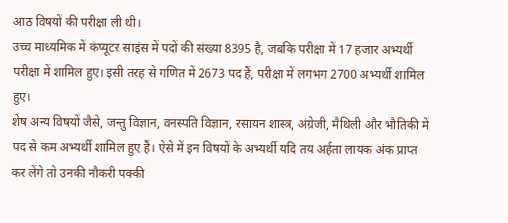आठ विषयों की परीक्षा ली थी।
उच्च माध्यमिक में कंप्यूटर साइंस में पदों की संख्या 8395 है, जबकि परीक्षा में 17 हजार अभ्यर्थी परीक्षा में शामिल हुए। इसी तरह से गणित में 2673 पद हैं, परीक्षा में लगभग 2700 अभ्यर्थी शामिल हुए।
शेष अन्य विषयों जैसे, जन्तु विज्ञान, वनस्पति विज्ञान, रसायन शास्त्र, अंग्रेजी, मैथिली और भौतिकी में पद से कम अभ्यर्थी शामिल हुए हैं। ऐसे में इन विषयों के अभ्यर्थी यदि तय अर्हता लायक अंक प्राप्त कर लेंगे तो उनकी नौकरी पक्की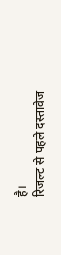है।
रिजल्ट से पहले दस्तावेज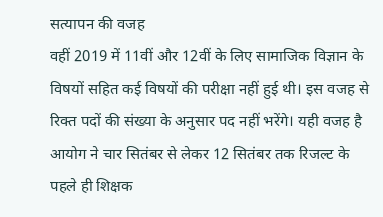सत्यापन की वजह
वहीं 2019 में 11वीं और 12वीं के लिए सामाजिक विज्ञान के विषयों सहित कई विषयों की परीक्षा नहीं हुई थी। इस वजह से रिक्त पदों की संख्या के अनुसार पद नहीं भरेंगे। यही वजह है आयोग ने चार सितंबर से लेकर 12 सितंबर तक रिजल्ट के पहले ही शिक्षक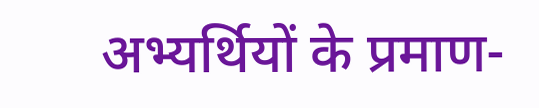अभ्यर्थियों के प्रमाण-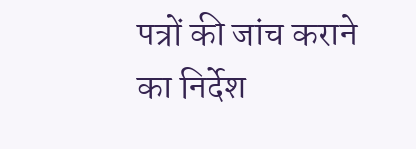पत्रों की जांच कराने का निर्देश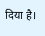दिया है।